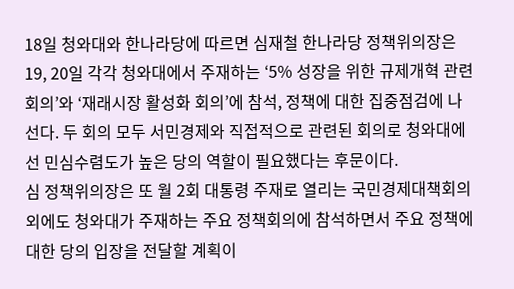18일 청와대와 한나라당에 따르면 심재철 한나라당 정책위의장은 19, 20일 각각 청와대에서 주재하는 ‘5% 성장을 위한 규제개혁 관련 회의’와 ‘재래시장 활성화 회의’에 참석, 정책에 대한 집중점검에 나선다. 두 회의 모두 서민경제와 직접적으로 관련된 회의로 청와대에선 민심수렴도가 높은 당의 역할이 필요했다는 후문이다.
심 정책위의장은 또 월 2회 대통령 주재로 열리는 국민경제대책회의 외에도 청와대가 주재하는 주요 정책회의에 참석하면서 주요 정책에 대한 당의 입장을 전달할 계획이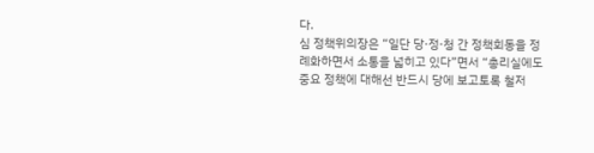다.
심 정책위의장은 “일단 당·정·청 간 정책회동을 정례화하면서 소통을 넓히고 있다”면서 “총리실에도 중요 정책에 대해선 반드시 당에 보고토록 철저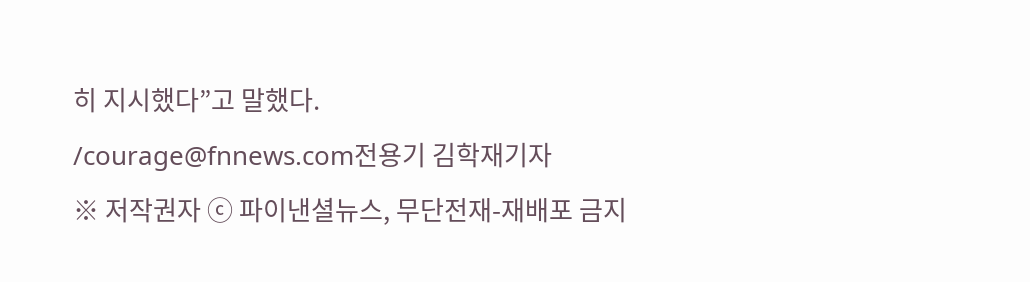히 지시했다”고 말했다.
/courage@fnnews.com전용기 김학재기자
※ 저작권자 ⓒ 파이낸셜뉴스, 무단전재-재배포 금지